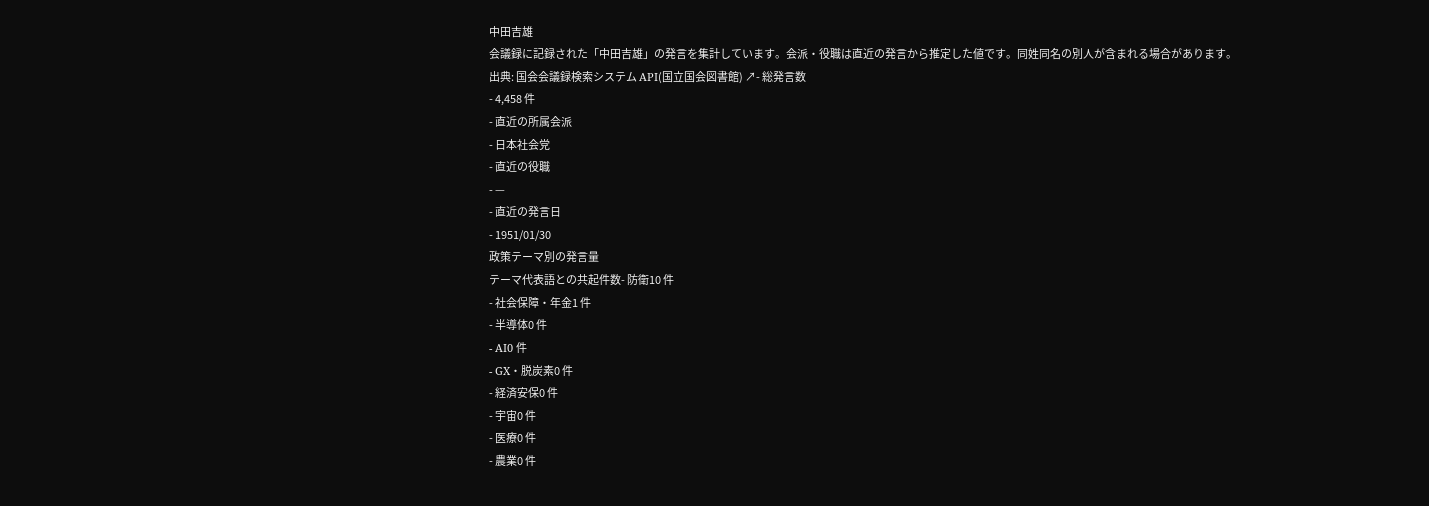中田吉雄
会議録に記録された「中田吉雄」の発言を集計しています。会派・役職は直近の発言から推定した値です。同姓同名の別人が含まれる場合があります。
出典: 国会会議録検索システム API(国立国会図書館) ↗- 総発言数
- 4,458 件
- 直近の所属会派
- 日本社会党
- 直近の役職
- —
- 直近の発言日
- 1951/01/30
政策テーマ別の発言量
テーマ代表語との共起件数- 防衛10 件
- 社会保障・年金1 件
- 半導体0 件
- AI0 件
- GX・脱炭素0 件
- 経済安保0 件
- 宇宙0 件
- 医療0 件
- 農業0 件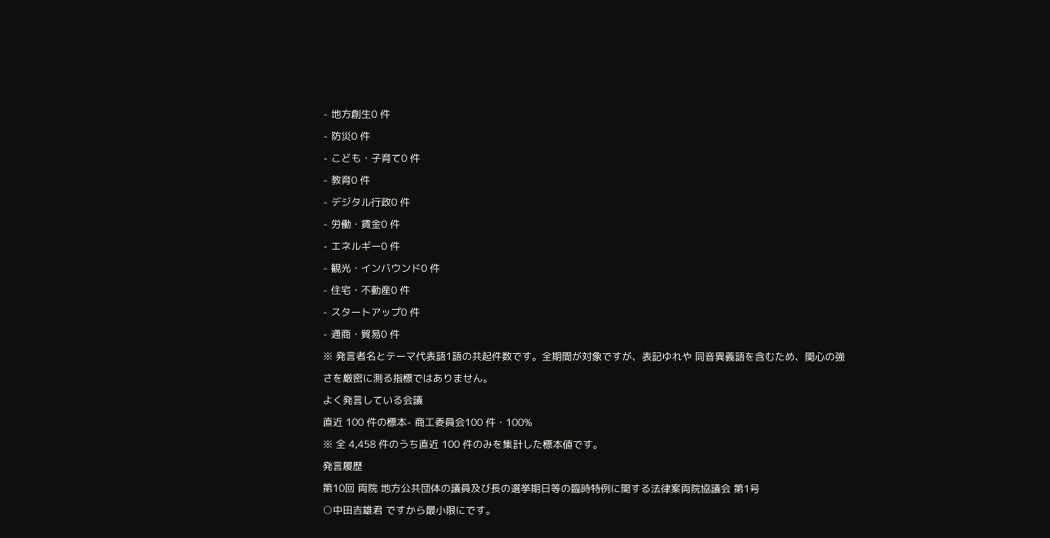- 地方創生0 件
- 防災0 件
- こども・子育て0 件
- 教育0 件
- デジタル行政0 件
- 労働・賃金0 件
- エネルギー0 件
- 観光・インバウンド0 件
- 住宅・不動産0 件
- スタートアップ0 件
- 通商・貿易0 件
※ 発言者名とテーマ代表語1語の共起件数です。全期間が対象ですが、表記ゆれや 同音異義語を含むため、関心の強さを厳密に測る指標ではありません。
よく発言している会議
直近 100 件の標本- 商工委員会100 件・100%
※ 全 4,458 件のうち直近 100 件のみを集計した標本値です。
発言履歴
第10回 両院 地方公共団体の議員及び長の選挙期日等の臨時特例に関する法律案両院協議会 第1号
○中田吉雄君 ですから最小限にです。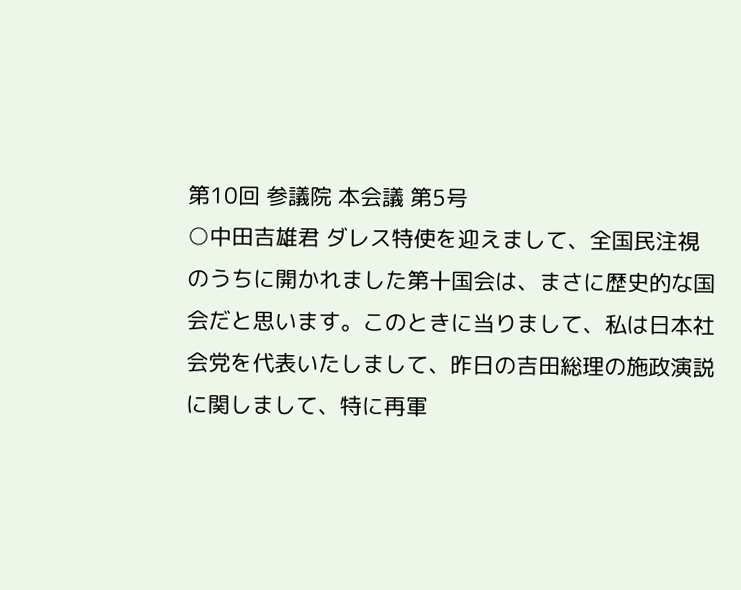第10回 参議院 本会議 第5号
○中田吉雄君 ダレス特使を迎えまして、全国民注視のうちに開かれました第十国会は、まさに歴史的な国会だと思います。このときに当りまして、私は日本社会党を代表いたしまして、昨日の吉田総理の施政演説に関しまして、特に再軍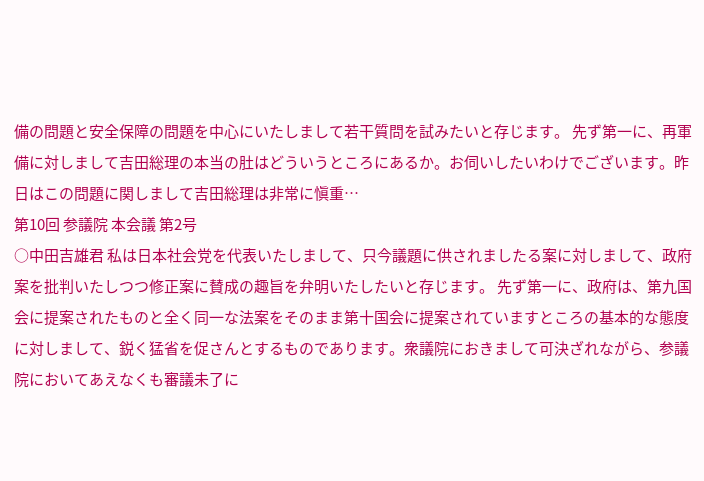備の問題と安全保障の問題を中心にいたしまして若干質問を試みたいと存じます。 先ず第一に、再軍備に対しまして吉田総理の本当の肚はどういうところにあるか。お伺いしたいわけでございます。昨日はこの問題に関しまして吉田総理は非常に愼重…
第10回 参議院 本会議 第2号
○中田吉雄君 私は日本社会党を代表いたしまして、只今議題に供されましたる案に対しまして、政府案を批判いたしつつ修正案に賛成の趣旨を弁明いたしたいと存じます。 先ず第一に、政府は、第九国会に提案されたものと全く同一な法案をそのまま第十国会に提案されていますところの基本的な態度に対しまして、鋭く猛省を促さんとするものであります。衆議院におきまして可決ざれながら、参議院においてあえなくも審議未了に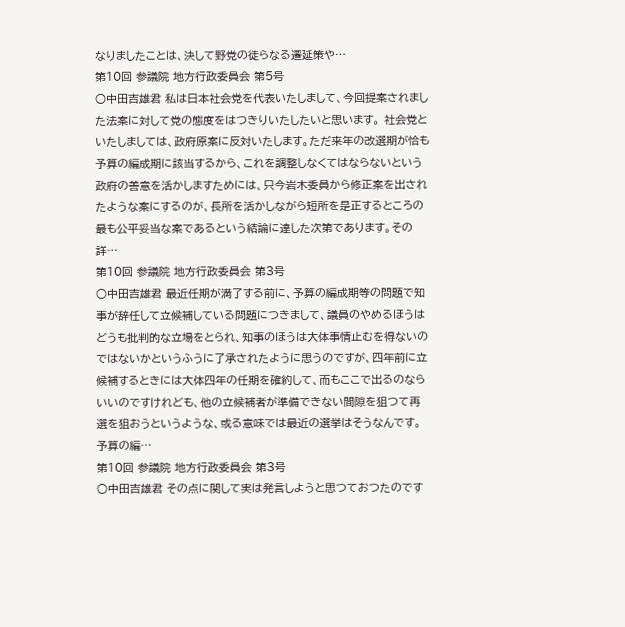なりましたことは、決して野党の徒らなる遷延策や…
第10回 参議院 地方行政委員会 第5号
○中田吉雄君 私は日本社会党を代表いたしまして、今回提案されました法案に対して党の態度をはつきりいたしたいと思います。 社会党といたしましては、政府原案に反対いたします。ただ来年の改選期が恰も予算の編成期に該当するから、これを調整しなくてはならないという政府の善意を活かしますためには、只今岩木委員から修正案を出されたような案にするのが、長所を活かしながら短所を是正するところの最も公平妥当な案であるという結論に達した次第であります。その詳…
第10回 参議院 地方行政委員会 第3号
○中田吉雄君 最近任期が満了する前に、予算の編成期等の問題で知事が辞任して立候補している問題につきまして、議員のやめるほうはどうも批判的な立場をとられ、知事のほうは大体事情止むを得ないのではないかというふうに了承されたように思うのですが、四年前に立候補するときには大体四年の任期を確約して、而もここで出るのならいいのですけれども、他の立候補者が準備できない間隙を狙つて再選を狙おうというような、或る意味では最近の選挙はそうなんです。予算の編…
第10回 参議院 地方行政委員会 第3号
○中田吉雄君 その点に関して実は発言しようと思つておつたのです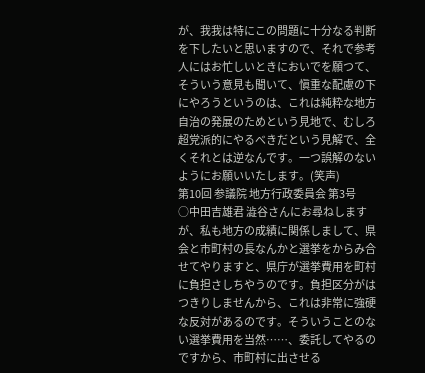が、我我は特にこの問題に十分なる判断を下したいと思いますので、それで参考人にはお忙しいときにおいでを願つて、そういう意見も聞いて、愼重な配慮の下にやろうというのは、これは純粋な地方自治の発展のためという見地で、むしろ超党派的にやるべきだという見解で、全くそれとは逆なんです。一つ誤解のないようにお願いいたします。(笑声)
第10回 参議院 地方行政委員会 第3号
○中田吉雄君 澁谷さんにお尋ねしますが、私も地方の成績に関係しまして、県会と市町村の長なんかと選挙をからみ合せてやりますと、県庁が選挙費用を町村に負担さしちやうのです。負担区分がはつきりしませんから、これは非常に強硬な反対があるのです。そういうことのない選挙費用を当然……、委託してやるのですから、市町村に出させる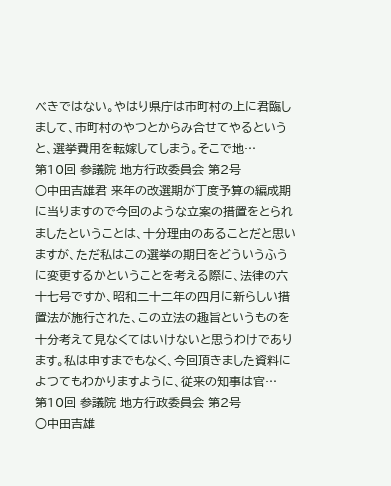べきではない。やはり県庁は市町村の上に君臨しまして、市町村のやつとからみ合せてやるというと、選挙費用を転嫁してしまう。そこで地…
第10回 参議院 地方行政委員会 第2号
○中田吉雄君 来年の改選期が丁度予算の編成期に当りますので今回のような立案の措置をとられましたということは、十分理由のあることだと思いますが、ただ私はこの選挙の期日をどういうふうに変更するかということを考える際に、法律の六十七号ですか、昭和二十二年の四月に新らしい措置法が施行された、この立法の趣旨というものを十分考えて見なくてはいけないと思うわけであります。私は申すまでもなく、今回頂きました資料によつてもわかりますように、従来の知事は官…
第10回 参議院 地方行政委員会 第2号
○中田吉雄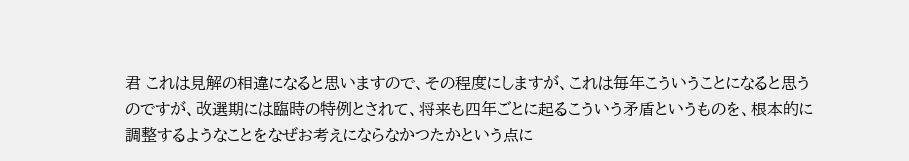君 これは見解の相違になると思いますので、その程度にしますが、これは毎年こういうことになると思うのですが、改選期には臨時の特例とされて、将来も四年ごとに起るこういう矛盾というものを、根本的に調整するようなことをなぜお考えにならなかつたかという点に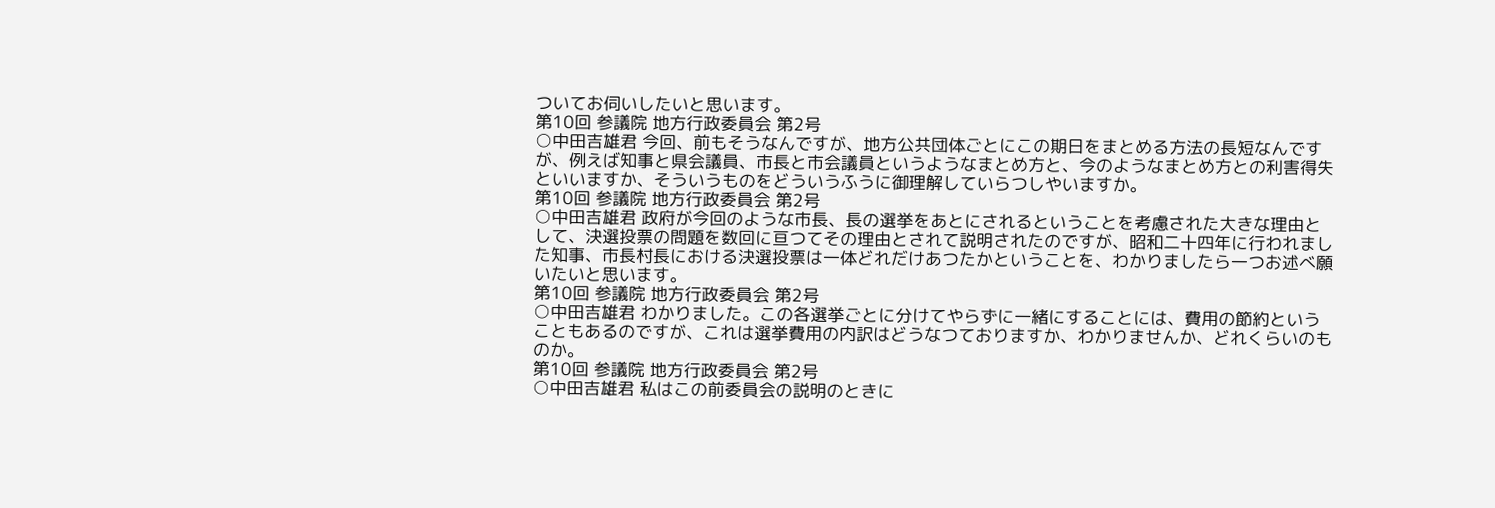ついてお伺いしたいと思います。
第10回 参議院 地方行政委員会 第2号
○中田吉雄君 今回、前もそうなんですが、地方公共団体ごとにこの期日をまとめる方法の長短なんですが、例えば知事と県会議員、市長と市会議員というようなまとめ方と、今のようなまとめ方との利害得失といいますか、そういうものをどういうふうに御理解していらつしやいますか。
第10回 参議院 地方行政委員会 第2号
○中田吉雄君 政府が今回のような市長、長の選挙をあとにされるということを考慮された大きな理由として、決選投票の問題を数回に亘つてその理由とされて説明されたのですが、昭和二十四年に行われました知事、市長村長における決選投票は一体どれだけあつたかということを、わかりましたら一つお述べ願いたいと思います。
第10回 参議院 地方行政委員会 第2号
○中田吉雄君 わかりました。この各選挙ごとに分けてやらずに一緒にすることには、費用の節約ということもあるのですが、これは選挙費用の内訳はどうなつておりますか、わかりませんか、どれくらいのものか。
第10回 参議院 地方行政委員会 第2号
○中田吉雄君 私はこの前委員会の説明のときに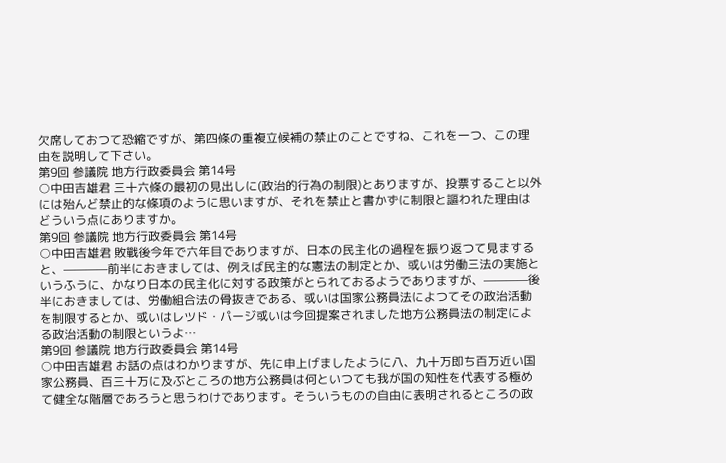欠席しておつて恐縮ですが、第四條の重複立候補の禁止のことですね、これを一つ、この理由を説明して下さい。
第9回 参議院 地方行政委員会 第14号
○中田吉雄君 三十六條の最初の見出しに(政治的行為の制限)とありますが、投票すること以外には殆んど禁止的な條項のように思いますが、それを禁止と書かずに制限と謳われた理由はどういう点にありますか。
第9回 参議院 地方行政委員会 第14号
○中田吉雄君 敗戰後今年で六年目でありますが、日本の民主化の過程を振り返つて見ますると、————前半におきましては、例えば民主的な憲法の制定とか、或いは労働三法の実施というふうに、かなり日本の民主化に対する政策がとられておるようでありますが、————後半におきましては、労働組合法の骨抜きである、或いは国家公務員法によつてその政治活動を制限するとか、或いはレツド・パージ或いは今回提案されました地方公務員法の制定による政治活動の制限というよ…
第9回 参議院 地方行政委員会 第14号
○中田吉雄君 お話の点はわかりますが、先に申上げましたように八、九十万即ち百万近い国家公務員、百三十万に及ぶところの地方公務員は何といつても我が国の知性を代表する極めて健全な階層であろうと思うわけであります。そういうものの自由に表明されるところの政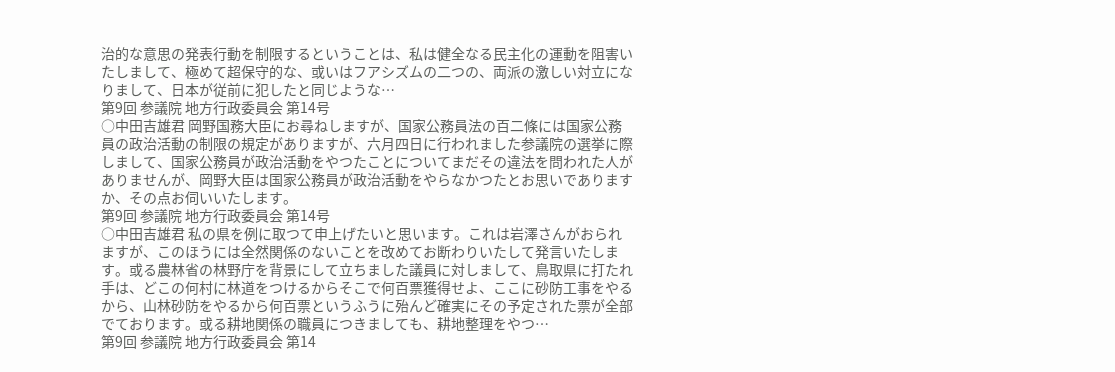治的な意思の発表行動を制限するということは、私は健全なる民主化の運動を阻害いたしまして、極めて超保守的な、或いはフアシズムの二つの、両派の激しい対立になりまして、日本が従前に犯したと同じような…
第9回 参議院 地方行政委員会 第14号
○中田吉雄君 岡野国務大臣にお尋ねしますが、国家公務員法の百二條には国家公務員の政治活動の制限の規定がありますが、六月四日に行われました参議院の選挙に際しまして、国家公務員が政治活動をやつたことについてまだその違法を問われた人がありませんが、岡野大臣は国家公務員が政治活動をやらなかつたとお思いでありますか、その点お伺いいたします。
第9回 参議院 地方行政委員会 第14号
○中田吉雄君 私の県を例に取つて申上げたいと思います。これは岩澤さんがおられますが、このほうには全然関係のないことを改めてお断わりいたして発言いたします。或る農林省の林野庁を背景にして立ちました議員に対しまして、鳥取県に打たれ手は、どこの何村に林道をつけるからそこで何百票獲得せよ、ここに砂防工事をやるから、山林砂防をやるから何百票というふうに殆んど確実にその予定された票が全部でております。或る耕地関係の職員につきましても、耕地整理をやつ…
第9回 参議院 地方行政委員会 第14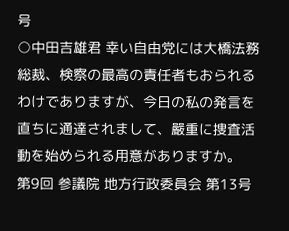号
○中田吉雄君 幸い自由党には大橋法務総裁、検察の最高の責任者もおられるわけでありますが、今日の私の発言を直ちに通達されまして、嚴重に捜査活動を始められる用意がありますか。
第9回 参議院 地方行政委員会 第13号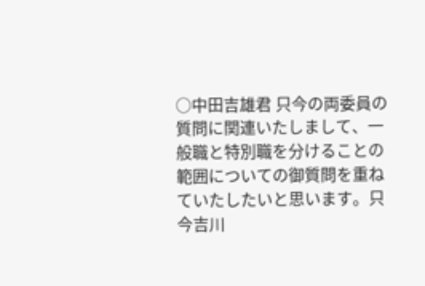○中田吉雄君 只今の両委員の質問に関連いたしまして、一般職と特別職を分けることの範囲についての御質問を重ねていたしたいと思います。只今吉川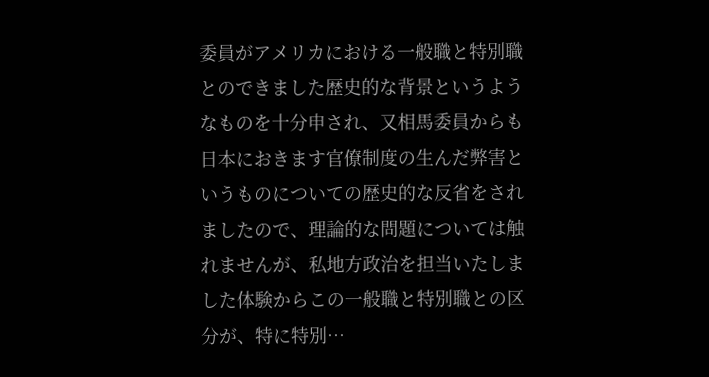委員がアメリカにおける一般職と特別職とのできました歴史的な背景というようなものを十分申され、又相馬委員からも日本におきます官僚制度の生んだ弊害というものについての歴史的な反省をされましたので、理論的な問題については触れませんが、私地方政治を担当いたしました体験からこの一般職と特別職との区分が、特に特別…